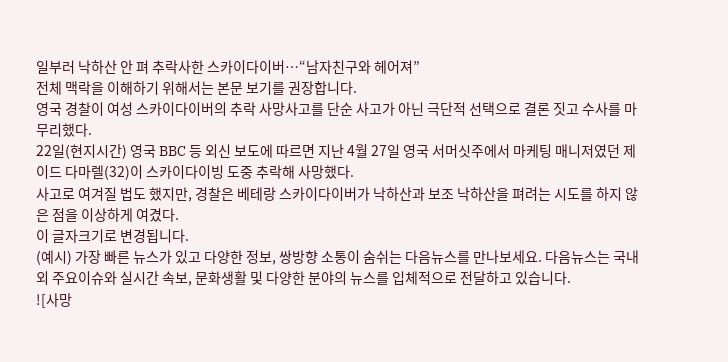일부러 낙하산 안 펴 추락사한 스카이다이버…“남자친구와 헤어져”
전체 맥락을 이해하기 위해서는 본문 보기를 권장합니다.
영국 경찰이 여성 스카이다이버의 추락 사망사고를 단순 사고가 아닌 극단적 선택으로 결론 짓고 수사를 마무리했다.
22일(현지시간) 영국 BBC 등 외신 보도에 따르면 지난 4월 27일 영국 서머싯주에서 마케팅 매니저였던 제이드 다마렐(32)이 스카이다이빙 도중 추락해 사망했다.
사고로 여겨질 법도 했지만, 경찰은 베테랑 스카이다이버가 낙하산과 보조 낙하산을 펴려는 시도를 하지 않은 점을 이상하게 여겼다.
이 글자크기로 변경됩니다.
(예시) 가장 빠른 뉴스가 있고 다양한 정보, 쌍방향 소통이 숨쉬는 다음뉴스를 만나보세요. 다음뉴스는 국내외 주요이슈와 실시간 속보, 문화생활 및 다양한 분야의 뉴스를 입체적으로 전달하고 있습니다.
![사망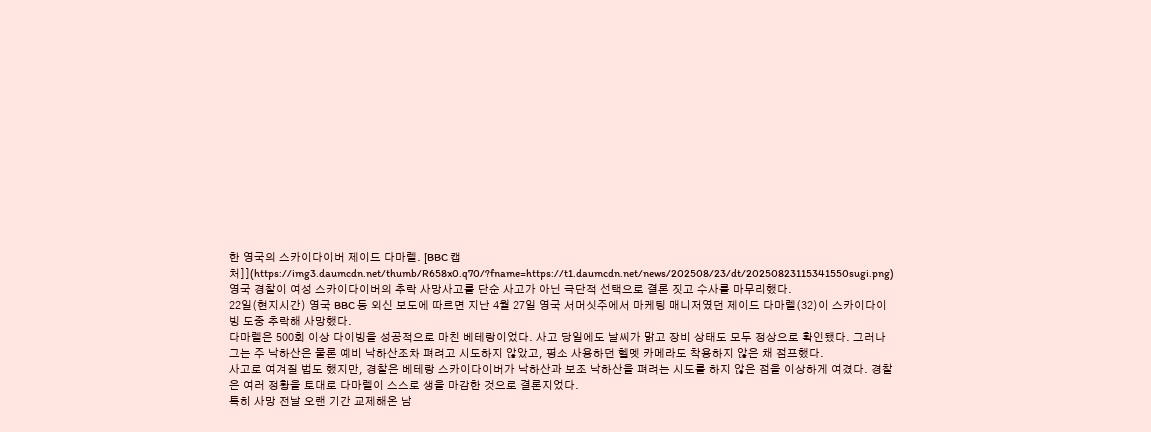한 영국의 스카이다이버 제이드 다마렐. [BBC 캡처]](https://img3.daumcdn.net/thumb/R658x0.q70/?fname=https://t1.daumcdn.net/news/202508/23/dt/20250823115341550sugi.png)
영국 경찰이 여성 스카이다이버의 추락 사망사고를 단순 사고가 아닌 극단적 선택으로 결론 짓고 수사를 마무리했다.
22일(현지시간) 영국 BBC 등 외신 보도에 따르면 지난 4월 27일 영국 서머싯주에서 마케팅 매니저였던 제이드 다마렐(32)이 스카이다이빙 도중 추락해 사망했다.
다마렐은 500회 이상 다이빙을 성공적으로 마친 베테랑이었다. 사고 당일에도 날씨가 맑고 장비 상태도 모두 정상으로 확인됐다. 그러나 그는 주 낙하산은 물론 예비 낙하산조차 펴려고 시도하지 않았고, 평소 사용하던 헬멧 카메라도 착용하지 않은 채 점프했다.
사고로 여겨질 법도 했지만, 경찰은 베테랑 스카이다이버가 낙하산과 보조 낙하산을 펴려는 시도를 하지 않은 점을 이상하게 여겼다. 경찰은 여러 정황을 토대로 다마렐이 스스로 생을 마감한 것으로 결론지었다.
특히 사망 전날 오랜 기간 교제해온 남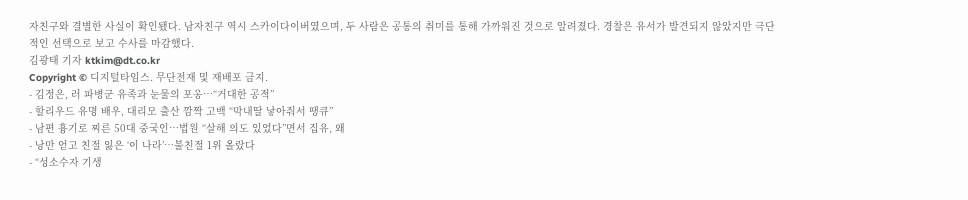자친구와 결별한 사실이 확인됐다. 남자친구 역시 스카이다이버였으며, 두 사람은 공통의 취미를 통해 가까워진 것으로 알려졌다. 경찰은 유서가 발견되지 않았지만 극단적인 선택으로 보고 수사를 마감했다.
김광태 기자 ktkim@dt.co.kr
Copyright © 디지털타임스. 무단전재 및 재배포 금지.
- 김정은, 러 파병군 유족과 눈물의 포옹…“거대한 공적”
- 할리우드 유명 배우, 대리모 출산 깜짝 고백 “막내딸 낳아줘서 땡큐”
- 남편 흉기로 찌른 50대 중국인…법원 “살해 의도 있었다”면서 집유, 왜
- 낭만 얻고 친절 잃은 ‘이 나라’…불친절 1위 올랐다
- “성소수자 기생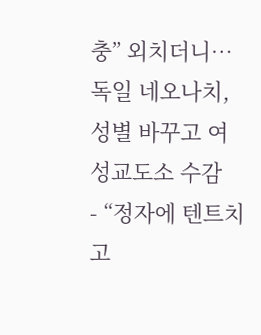충” 외치더니…독일 네오나치, 성별 바꾸고 여성교도소 수감
- “정자에 텐트치고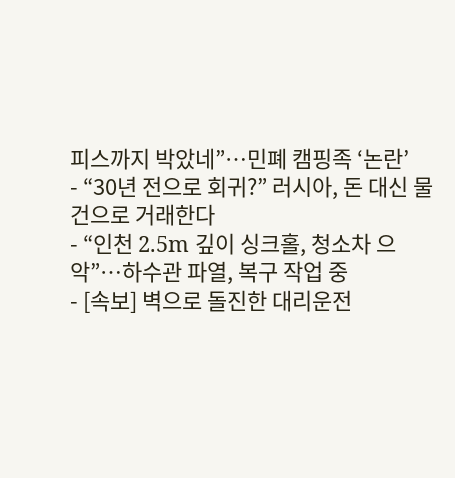피스까지 박았네”…민폐 캠핑족 ‘논란’
- “30년 전으로 회귀?” 러시아, 돈 대신 물건으로 거래한다
- “인천 2.5m 깊이 싱크홀, 청소차 으악”…하수관 파열, 복구 작업 중
- [속보] 벽으로 돌진한 대리운전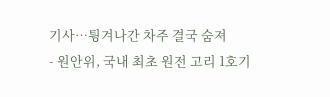기사…튕겨나간 차주 결국 숨져
- 원안위, 국내 최초 원전 고리 1호기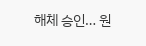해체 승인… 원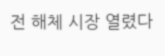전 해체 시장 열렸다